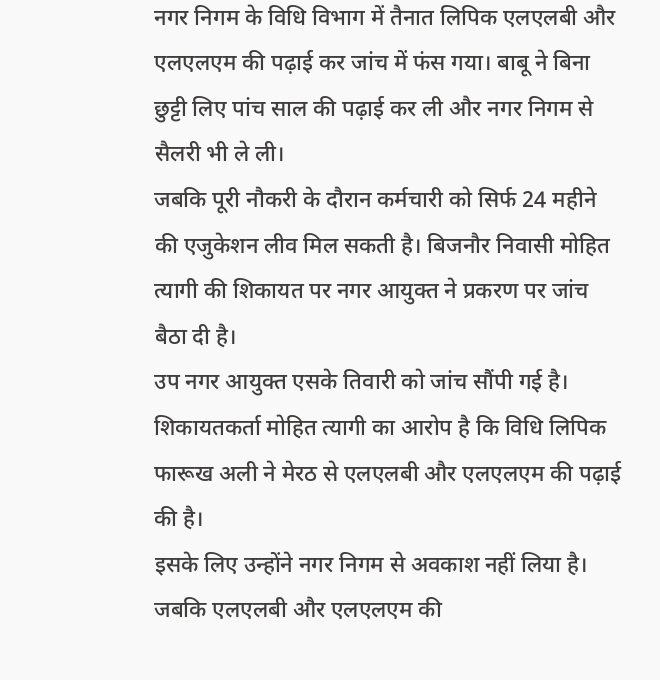नगर निगम के विधि विभाग में तैनात लिपिक एलएलबी और एलएलएम की पढ़ाई कर जांच में फंस गया। बाबू ने बिना छुट्टी लिए पांच साल की पढ़ाई कर ली और नगर निगम से सैलरी भी ले ली।
जबकि पूरी नौकरी के दौरान कर्मचारी को सिर्फ 24 महीने की एजुकेशन लीव मिल सकती है। बिजनौर निवासी मोहित त्यागी की शिकायत पर नगर आयुक्त ने प्रकरण पर जांच बैठा दी है।
उप नगर आयुक्त एसके तिवारी को जांच सौंपी गई है। शिकायतकर्ता मोहित त्यागी का आरोप है कि विधि लिपिक फारूख अली ने मेरठ से एलएलबी और एलएलएम की पढ़ाई की है।
इसके लिए उन्होंने नगर निगम से अवकाश नहीं लिया है। जबकि एलएलबी और एलएलएम की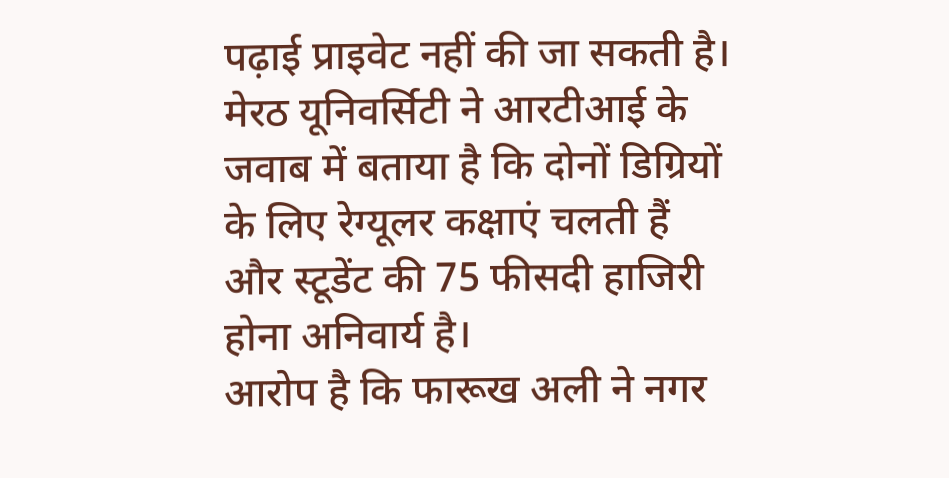पढ़ाई प्राइवेट नहीं की जा सकती है।
मेरठ यूनिवर्सिटी ने आरटीआई के जवाब में बताया है कि दोनों डिग्रियों के लिए रेग्यूलर कक्षाएं चलती हैं और स्टूडेंट की 75 फीसदी हाजिरी होना अनिवार्य है।
आरोप है कि फारूख अली ने नगर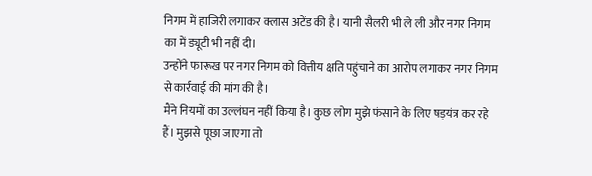निगम में हाजिरी लगाकर क्लास अटेंड की है। यानी सैलरी भी ले ली और नगर निगम का में ड्यूटी भी नहीं दी।
उन्होंने फारूख पर नगर निगम को वित्तीय क्षति पहुंचाने का आरोप लगाकर नगर निगम से कार्रवाई की मांग की है।
मैंने नियमों का उल्लंघन नहीं किया है। कुछ लोग मुझे फंसाने के लिए षड़यंत्र कर रहे हैं। मुझसे पूछा जाएगा तो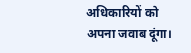अधिकारियों को अपना जवाब दूंगा।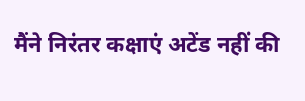मैंने निरंतर कक्षाएं अटेंड नहीं की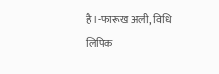है।-फारूख अली, विधि लिपिक